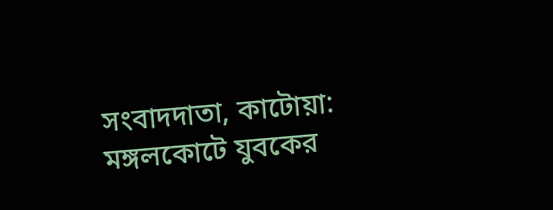সংবাদদাতা, কাটোয়া: মঙ্গলকোটে যুবকের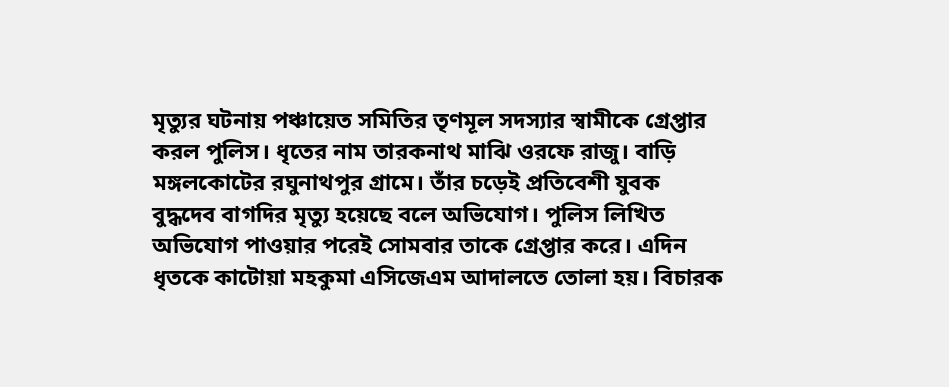মৃত্যুর ঘটনায় পঞ্চায়েত সমিতির তৃণমূল সদস্যার স্বামীকে গ্রেপ্তার করল পুলিস। ধৃতের নাম তারকনাথ মাঝি ওরফে রাজু। বাড়ি মঙ্গলকোটের রঘুনাথপুর গ্রামে। তাঁর চড়েই প্রতিবেশী যুবক বুদ্ধদেব বাগদির মৃত্যু হয়েছে বলে অভিযোগ। পুলিস লিখিত অভিযোগ পাওয়ার পরেই সোমবার তাকে গ্রেপ্তার করে। এদিন ধৃতকে কাটোয়া মহকুমা এসিজেএম আদালতে তোলা হয়। বিচারক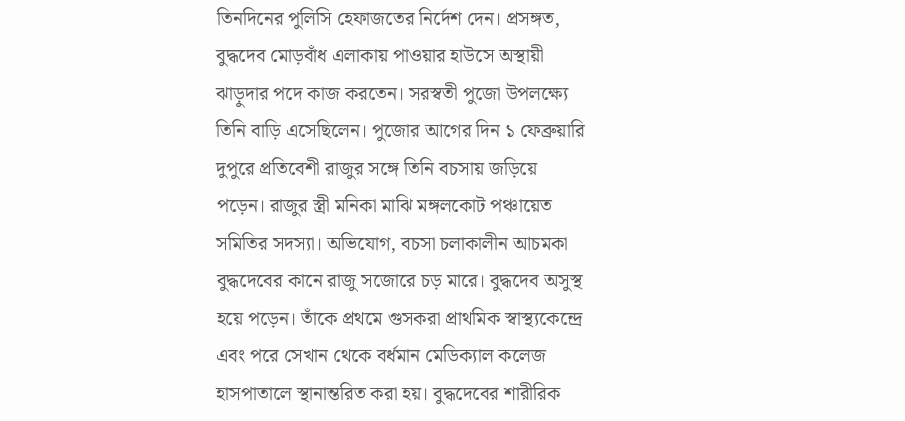তিনদিনের পুলিসি হেফাজতের নির্দেশ দেন। প্রসঙ্গত, বুদ্ধদেব মোড়বাঁধ এলাকায় পাওয়ার হাউসে অস্থায়ী ঝাড়ুদার পদে কাজ করতেন। সরস্বতী পুজো উপলক্ষ্যে তিনি বাড়ি এসেছিলেন। পুজোর আগের দিন ১ ফেব্রুয়ারি দুপুরে প্রতিবেশী রাজুর সঙ্গে তিনি বচসায় জড়িয়ে পড়েন। রাজুর স্ত্রী মনিকা মাঝি মঙ্গলকোট পঞ্চায়েত সমিতির সদস্যা। অভিযোগ, বচসা চলাকালীন আচমকা বুদ্ধদেবের কানে রাজু সজোরে চড় মারে। বুদ্ধদেব অসুস্থ হয়ে পড়েন। তাঁকে প্রথমে গুসকরা প্রাথমিক স্বাস্থ্যকেন্দ্রে এবং পরে সেখান থেকে বর্ধমান মেডিক্যাল কলেজ হাসপাতালে স্থানান্তরিত করা হয়। বুদ্ধদেবের শারীরিক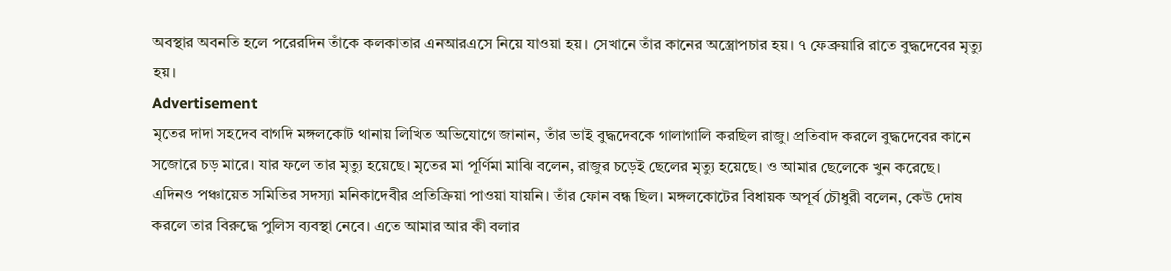অবস্থার অবনতি হলে পরেরদিন তাঁকে কলকাতার এনআরএসে নিয়ে যাওয়া হয়। সেখানে তাঁর কানের অস্ত্রোপচার হয়। ৭ ফেব্রুয়ারি রাতে বুদ্ধদেবের মৃত্যু হয়।
Advertisement
মৃতের দাদা সহদেব বাগদি মঙ্গলকোট থানায় লিখিত অভিযোগে জানান, তাঁর ভাই বুদ্ধদেবকে গালাগালি করছিল রাজু। প্রতিবাদ করলে বুদ্ধদেবের কানে সজোরে চড় মারে। যার ফলে তার মৃত্যু হয়েছে। মৃতের মা পূর্ণিমা মাঝি বলেন, রাজুর চড়েই ছেলের মৃত্যু হয়েছে। ও আমার ছেলেকে খুন করেছে। এদিনও পঞ্চায়েত সমিতির সদস্যা মনিকাদেবীর প্রতিক্রিয়া পাওয়া যায়নি। তাঁর ফোন বন্ধ ছিল। মঙ্গলকোটের বিধায়ক অপূর্ব চৌধুরী বলেন, কেউ দোষ করলে তার বিরুদ্ধে পুলিস ব্যবস্থা নেবে। এতে আমার আর কী বলার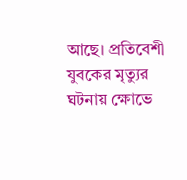আছে। প্রতিবেশী যুবকের মৃত্যুর ঘটনায় ক্ষোভে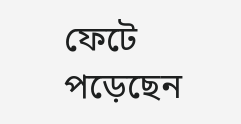ফেটে পড়েছেন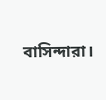বাসিন্দারা।